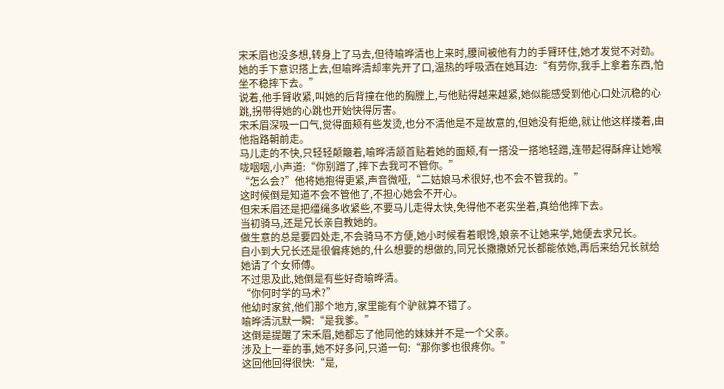宋禾眉也没多想,转身上了马去,但待喻晔清也上来时,腰间被他有力的手臂环住,她才发觉不对劲。
她的手下意识搭上去,但喻晔清却率先开了口,温热的呼吸洒在她耳边:“有劳你,我手上拿着东西,怕坐不稳摔下去。”
说着,他手臂收紧,叫她的后背撞在他的胸膛上,与他贴得越来越紧,她似能感受到他心口处沉稳的心跳,拐带得她的心跳也开始快得厉害。
宋禾眉深吸一口气,觉得面颊有些发烫,也分不清他是不是故意的,但她没有拒绝,就让他这样搂着,由他指路朝前走。
马儿走的不快,只轻轻颠簸着,喻晔清颔首贴着她的面颊,有一搭没一搭地轻蹭,连带起得酥痒让她喉咙咽咽,小声道:“你别蹭了,摔下去我可不管你。”
“怎么会?”他将她抱得更紧,声音微哑,“二姑娘马术很好,也不会不管我的。”
这时候倒是知道不会不管他了,不担心她会不开心。
但宋禾眉还是把缰绳多收紧些,不要马儿走得太快,免得他不老实坐着,真给他摔下去。
当初骑马,还是兄长亲自教她的。
做生意的总是要四处走,不会骑马不方便,她小时候看着眼馋,娘亲不让她来学,她便去求兄长。
自小到大兄长还是很偏疼她的,什么想要的想做的,同兄长撒撒娇兄长都能依她,再后来给兄长就给她请了个女师傅。
不过思及此,她倒是有些好奇喻晔清。
“你何时学的马术?”
他幼时家贫,他们那个地方,家里能有个驴就算不错了。
喻晔清沉默一瞬:“是我爹。”
这倒是提醒了宋禾眉,她都忘了他同他的妹妹并不是一个父亲。
涉及上一辈的事,她不好多问,只道一句:“那你爹也很疼你。”
这回他回得很快:“是,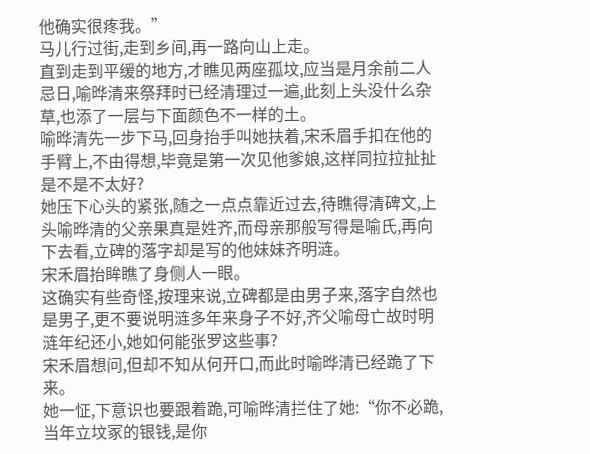他确实很疼我。”
马儿行过街,走到乡间,再一路向山上走。
直到走到平缓的地方,才瞧见两座孤坟,应当是月余前二人忌日,喻晔清来祭拜时已经清理过一遍,此刻上头没什么杂草,也添了一层与下面颜色不一样的土。
喻晔清先一步下马,回身抬手叫她扶着,宋禾眉手扣在他的手臂上,不由得想,毕竟是第一次见他爹娘,这样同拉拉扯扯是不是不太好?
她压下心头的紧张,随之一点点靠近过去,待瞧得清碑文,上头喻晔清的父亲果真是姓齐,而母亲那般写得是喻氏,再向下去看,立碑的落字却是写的他妹妹齐明涟。
宋禾眉抬眸瞧了身侧人一眼。
这确实有些奇怪,按理来说,立碑都是由男子来,落字自然也是男子,更不要说明涟多年来身子不好,齐父喻母亡故时明涟年纪还小,她如何能张罗这些事?
宋禾眉想问,但却不知从何开口,而此时喻晔清已经跪了下来。
她一怔,下意识也要跟着跪,可喻晔清拦住了她:“你不必跪,当年立坟冢的银钱,是你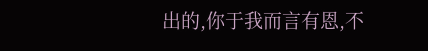出的,你于我而言有恩,不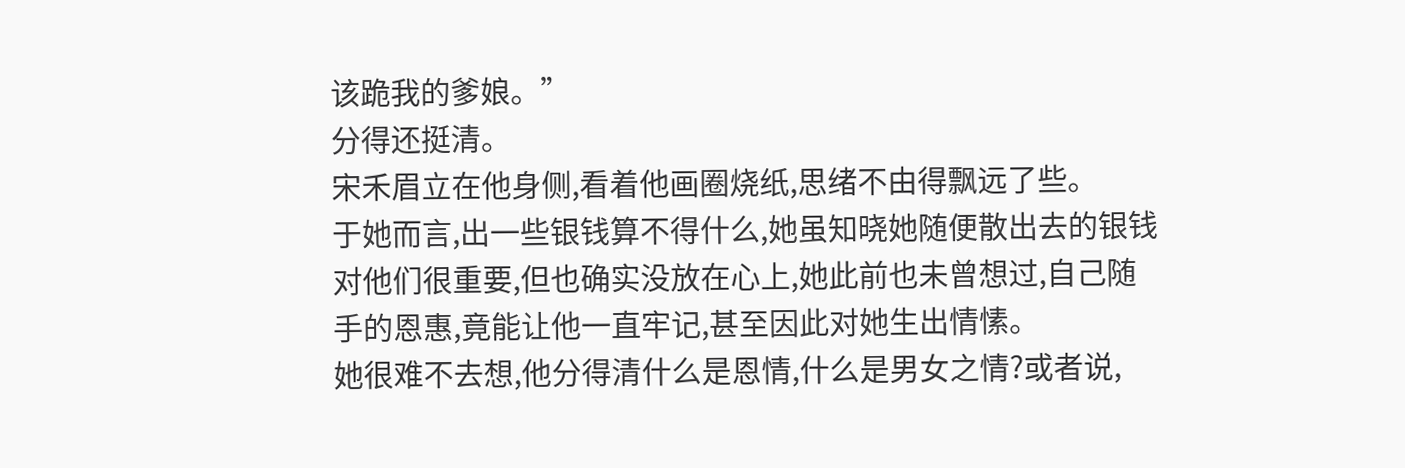该跪我的爹娘。”
分得还挺清。
宋禾眉立在他身侧,看着他画圈烧纸,思绪不由得飘远了些。
于她而言,出一些银钱算不得什么,她虽知晓她随便散出去的银钱对他们很重要,但也确实没放在心上,她此前也未曾想过,自己随手的恩惠,竟能让他一直牢记,甚至因此对她生出情愫。
她很难不去想,他分得清什么是恩情,什么是男女之情?或者说,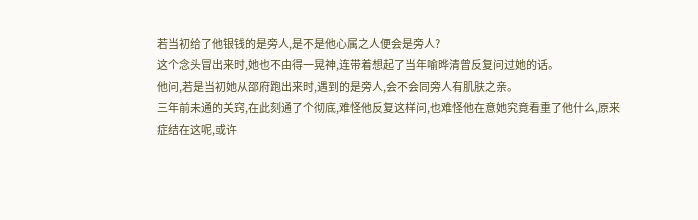若当初给了他银钱的是旁人,是不是他心属之人便会是旁人?
这个念头冒出来时,她也不由得一晃神,连带着想起了当年喻晔清曾反复问过她的话。
他问,若是当初她从邵府跑出来时,遇到的是旁人,会不会同旁人有肌肤之亲。
三年前未通的关窍,在此刻通了个彻底,难怪他反复这样问,也难怪他在意她究竟看重了他什么,原来症结在这呢,或许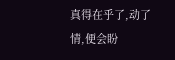真得在乎了,动了情,便会盼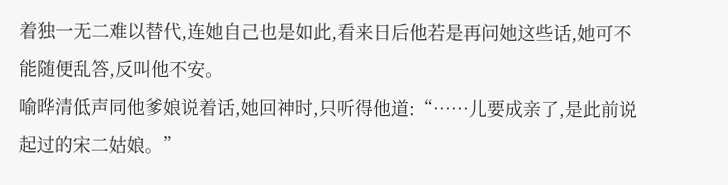着独一无二难以替代,连她自己也是如此,看来日后他若是再问她这些话,她可不能随便乱答,反叫他不安。
喻晔清低声同他爹娘说着话,她回神时,只听得他道:“……儿要成亲了,是此前说起过的宋二姑娘。”